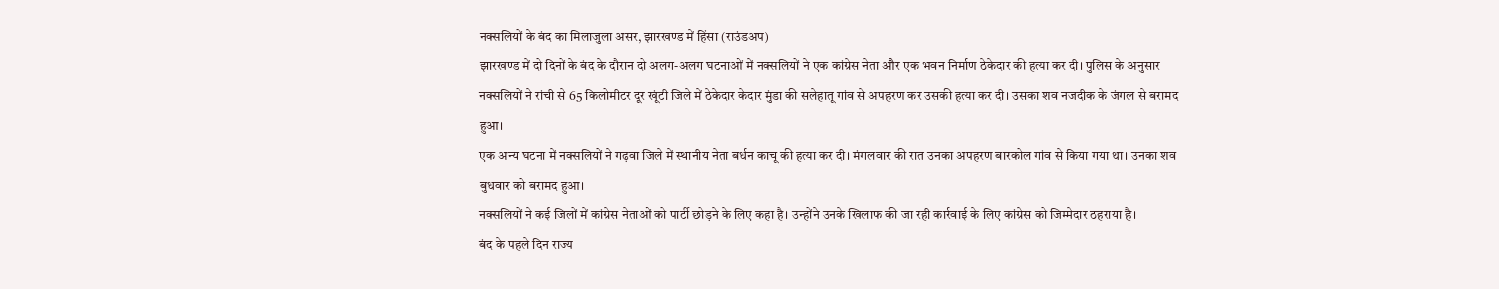नक्सलियों के बंद का मिलाजुला असर, झारखण्ड में हिंसा (राउंडअप)
झारखण्ड में दो दिनों के बंद के दौरान दो अलग-अलग घटनाओं में नक्सलियों ने एक कांग्रेस नेता और एक भवन निर्माण ठेकेदार की हत्या कर दी। पुलिस के अनुसार नक्सलियों ने रांची से 65 किलोमीटर दूर खूंटी जिले में ठेकेदार केदार मुंडा की सलेहातू गांव से अपहरण कर उसकी हत्या कर दी। उसका शव नजदीक के जंगल से बरामद हुआ।
एक अन्य घटना में नक्सलियों ने गढ़वा जिले में स्थानीय नेता बर्धन काचू की हत्या कर दी। मंगलवार की रात उनका अपहरण बारकोल गांव से किया गया था। उनका शव बुधवार को बरामद हुआ।
नक्सलियों ने कई जिलों में कांग्रेस नेताओं को पार्टी छोड़ने के लिए कहा है। उन्होंने उनके खिलाफ की जा रही कार्रवाई के लिए कांग्रेस को जिम्मेदार ठहराया है।
बंद के पहले दिन राज्य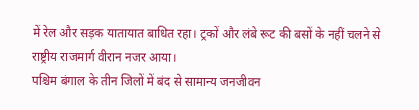में रेल और सड़क यातायात बाधित रहा। ट्रकों और लंबे रूट की बसों के नहीं चलने से राष्ट्रीय राजमार्ग वीरान नजर आया।
पश्चिम बंगाल के तीन जिलों में बंद से सामान्य जनजीवन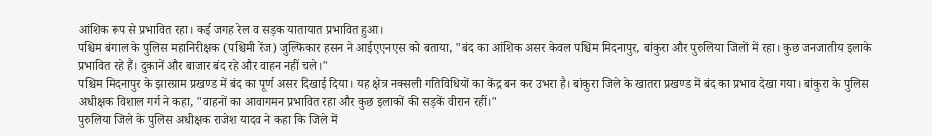आंशिक रूप से प्रभावित रहा। कई जगह रेल व सड़क यातायात प्रभावित हुआ।
पश्चिम बंगाल के पुलिस महानिरीक्षक (पश्चिमी रेंज) जुल्फिकार हसन ने आईएएनएस को बताया, "बंद का आंशिक असर केवल पश्चिम मिदनापुर, बांकुरा और पुरुलिया जिलों में रहा। कुछ जनजातीय इलाके प्रभावित रहे हैं। दुकानें और बाजार बंद रहे और वाहन नहीं चले।"
पश्चिम मिदनापुर के झारग्राम प्रखण्ड में बंद का पूर्ण असर दिखाई दिया। यह क्षेत्र नक्सली गतिविधियों का केंद्र बन कर उभरा है। बांकुरा जिले के खातरा प्रखण्ड में बंद का प्रभाव देखा गया। बांकुरा के पुलिस अधीक्षक विशाल गर्ग ने कहा, "वाहनों का आवागमन प्रभावित रहा और कुछ इलाकों की सड़कें वीरान रहीं।"
पुरुलिया जिले के पुलिस अधीक्षक राजेश यादव ने कहा कि जिले में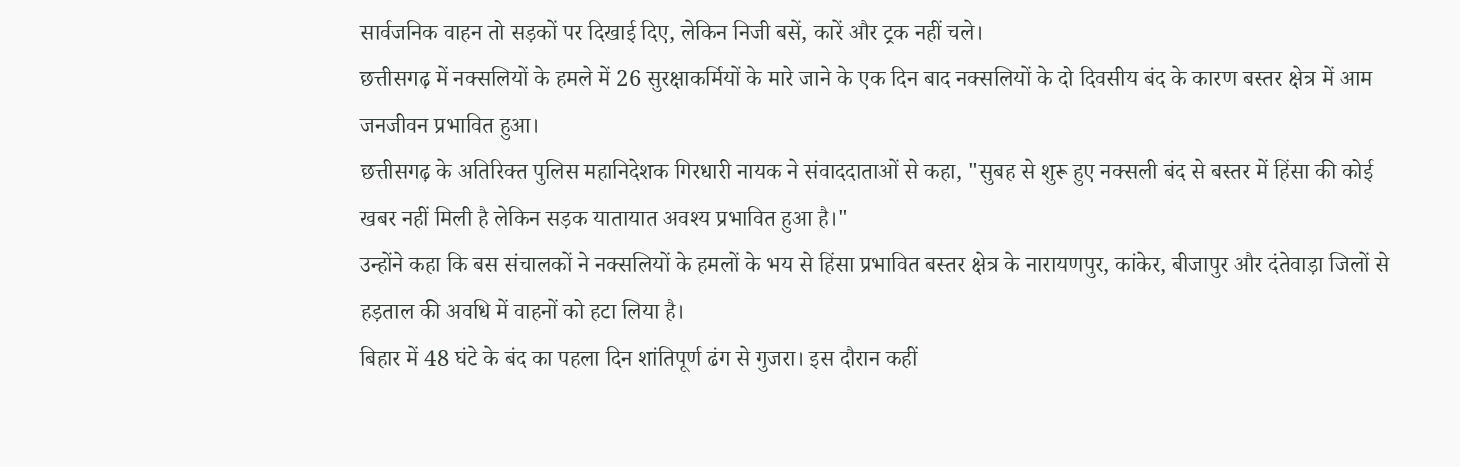सार्वजनिक वाहन तो सड़कों पर दिखाई दिए, लेकिन निजी बसें, कारें और ट्रक नहीं चले।
छत्तीसगढ़ में नक्सलियों के हमले में 26 सुरक्षाकर्मियों के मारे जाने के एक दिन बाद नक्सलियों के दो दिवसीय बंद के कारण बस्तर क्षेत्र में आम जनजीवन प्रभावित हुआ।
छत्तीसगढ़ के अतिरिक्त पुलिस महानिदेशक गिरधारी नायक ने संवाददाताओं से कहा, "सुबह से शुरू हुए नक्सली बंद से बस्तर में हिंसा की कोई खबर नहीं मिली है लेकिन सड़क यातायात अवश्य प्रभावित हुआ है।"
उन्होंने कहा कि बस संचालकों ने नक्सलियों के हमलों के भय से हिंसा प्रभावित बस्तर क्षेत्र के नारायणपुर, कांकेर, बीजापुर और दंतेवाड़ा जिलों से हड़ताल की अवधि में वाहनों को हटा लिया है।
बिहार में 48 घंटे के बंद का पहला दिन शांतिपूर्ण ढंग से गुजरा। इस दौरान कहीं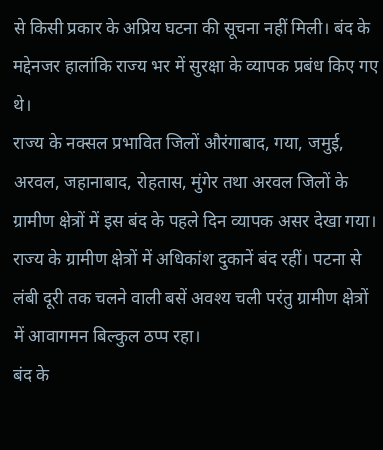से किसी प्रकार के अप्रिय घटना की सूचना नहीं मिली। बंद के मद्देनजर हालांकि राज्य भर में सुरक्षा के व्यापक प्रबंध किए गए थे।
राज्य के नक्सल प्रभावित जिलों औरंगाबाद, गया, जमुई, अरवल, जहानाबाद, रोहतास, मुंगेर तथा अरवल जिलों के ग्रामीण क्षेत्रों में इस बंद के पहले दिन व्यापक असर देखा गया। राज्य के ग्रामीण क्षेत्रों में अधिकांश दुकानें बंद रहीं। पटना से लंबी दूरी तक चलने वाली बसें अवश्य चली परंतु ग्रामीण क्षेत्रों में आवागमन बिल्कुल ठप्प रहा।
बंद के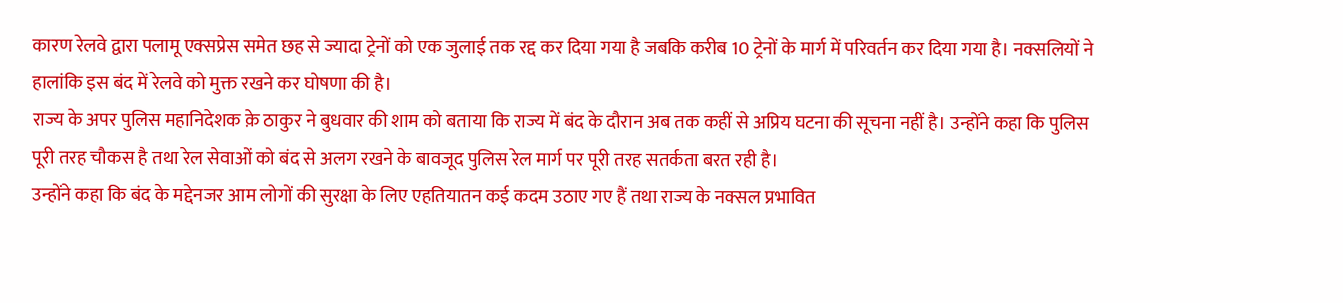कारण रेलवे द्वारा पलामू एक्सप्रेस समेत छह से ज्यादा ट्रेनों को एक जुलाई तक रद्द कर दिया गया है जबकि करीब 10 ट्रेनों के मार्ग में परिवर्तन कर दिया गया है। नक्सलियों ने हालांकि इस बंद में रेलवे को मुक्त रखने कर घोषणा की है।
राज्य के अपर पुलिस महानिदेशक क़े ठाकुर ने बुधवार की शाम को बताया कि राज्य में बंद के दौरान अब तक कहीं से अप्रिय घटना की सूचना नहीं है। उन्होंने कहा कि पुलिस पूरी तरह चौकस है तथा रेल सेवाओं को बंद से अलग रखने के बावजूद पुलिस रेल मार्ग पर पूरी तरह सतर्कता बरत रही है।
उन्होंने कहा कि बंद के मद्देनजर आम लोगों की सुरक्षा के लिए एहतियातन कई कदम उठाए गए हैं तथा राज्य के नक्सल प्रभावित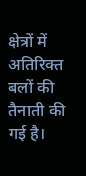क्षेत्रों में अतिरिक्त बलों की तैनाती की गई है।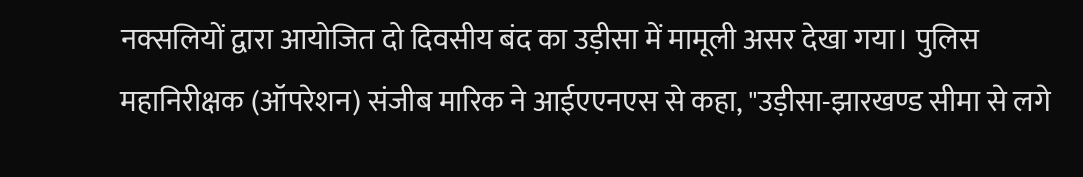नक्सलियों द्वारा आयोजित दो दिवसीय बंद का उड़ीसा में मामूली असर देखा गया। पुलिस महानिरीक्षक (ऑपरेशन) संजीब मारिक ने आईएएनएस से कहा, "उड़ीसा-झारखण्ड सीमा से लगे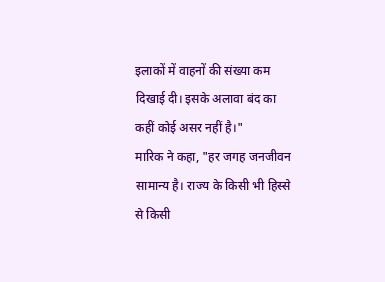इलाकों में वाहनों की संख्या कम दिखाई दी। इसके अलावा बंद का कहीं कोई असर नहीं है।"
मारिक ने कहा, "हर जगह जनजीवन सामान्य है। राज्य के किसी भी हिस्से से किसी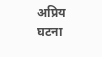अप्रिय घटना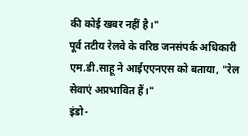की कोई खबर नहीं है।"
पूर्व तटीय रेलवे के वरिष्ठ जनसंपर्क अधिकारी एम.डी.साहू ने आईएएनएस को बताया, "रेल सेवाएं अप्रभावित हैं।"
इंडो-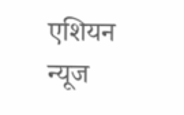एशियन न्यूज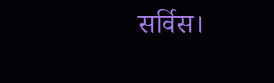सर्विस।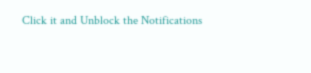Click it and Unblock the Notifications